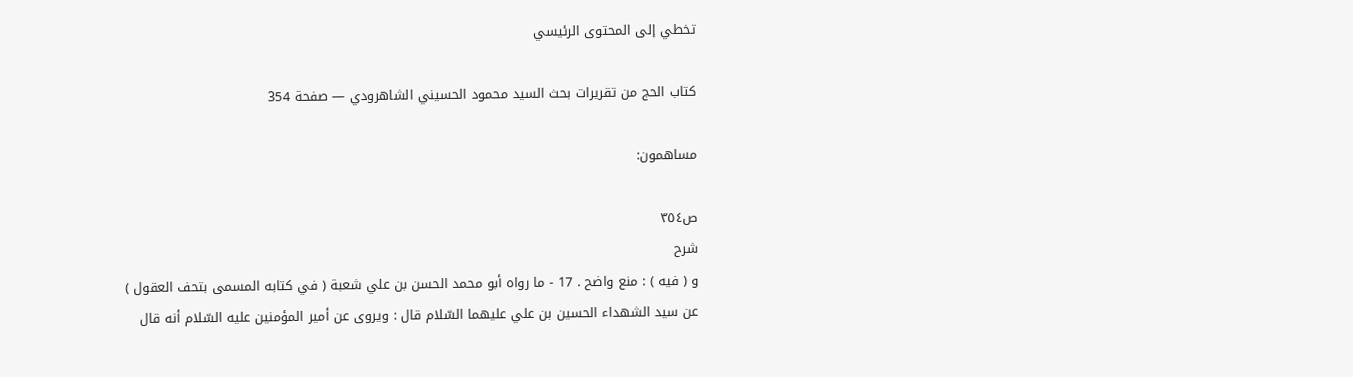تخطي إلى المحتوى الرئيسي

كتاب الحج من تقريرات بحث السيد محمود الحسيني الشاهرودي — صفحة 354

مساهمون:

ص٣٥٤
شرح
و ( فيه ) : منع واضح . 17 - ما رواه أبو محمد الحسن بن علي شعبة ( في كتابه المسمى بتحف العقول ) عن سيد الشهداء الحسين بن علي عليهما السّلام قال : ويروى عن أمير المؤمنين عليه السّلام أنه قال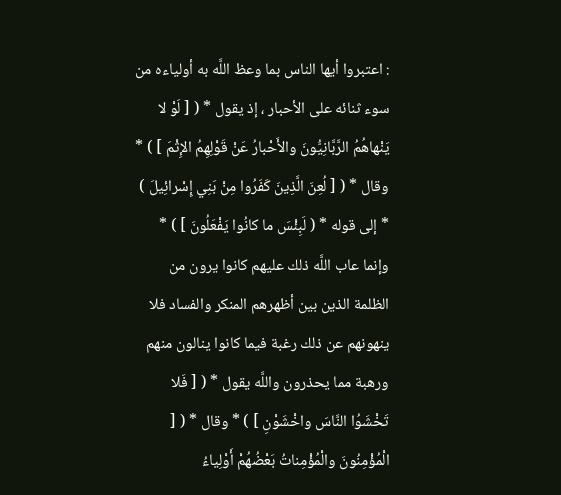: اعتبروا أيها الناس بما وعظ اللَّه به أولياءه من سوء ثنائه على الأحبار ، إذ يقول * ( [ لَوْ لا يَنْهاهُمُ الرَّبَّانِيُّونَ والأَحْبارُ عَنْ قَوْلِهِمُ الإِثْمَ ] ) * وقال * ( [ لُعِنَ الَّذِينَ كَفَرُوا مِنْ بَنِي إِسْرائِيلَ ) * إلى قوله * ( لَبِئْسَ ما كانُوا يَفْعَلُونَ ] ) * وإنما عاب اللَّه ذلك عليهم كانوا يرون من الظلمة الذين بين أظهرهم المنكر والفساد فلا ينهونهم عن ذلك رغبة فيما كانوا ينالون منهم ورهبة مما يحذرون واللَّه يقول * ( [ فَلا تَخْشَوُا النَّاسَ واخْشَوْنِ ] ) * وقال * ( [ الْمُؤْمِنُونَ والْمُؤْمِناتُ بَعْضُهُمْ أَوْلِياءُ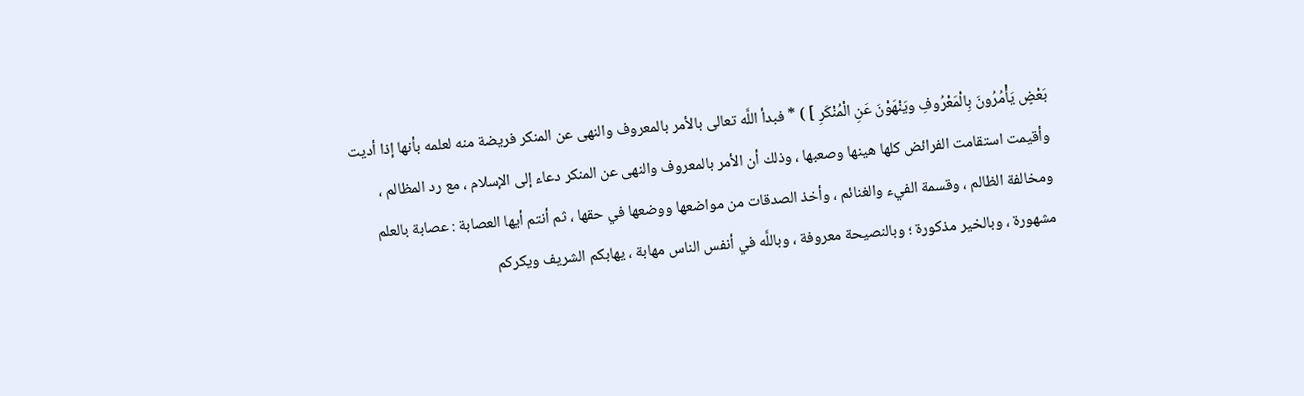بَعْضٍ يَأْمُرُونَ بِالْمَعْرُوفِ ويَنْهَوْنَ عَنِ الْمُنْكَرِ ] ) * فبدأ اللَّه تعالى بالأمر بالمعروف والنهى عن المنكر فريضة منه لعلمه بأنها إذا أديت وأقيمت استقامت الفرائض كلها هينها وصعبها ، وذلك أن الأمر بالمعروف والنهى عن المنكر دعاء إلى الإسلام ، مع رد المظالم ، ومخالفة الظالم ، وقسمة الفيء والغنائم ، وأخذ الصدقات من مواضعها ووضعها في حقها ، ثم أنتم أيها العصابة : عصابة بالعلم مشهورة ، وبالخير مذكورة ؛ وبالنصيحة معروفة ، وباللَّه في أنفس الناس مهابة ، يهابكم الشريف ويكركم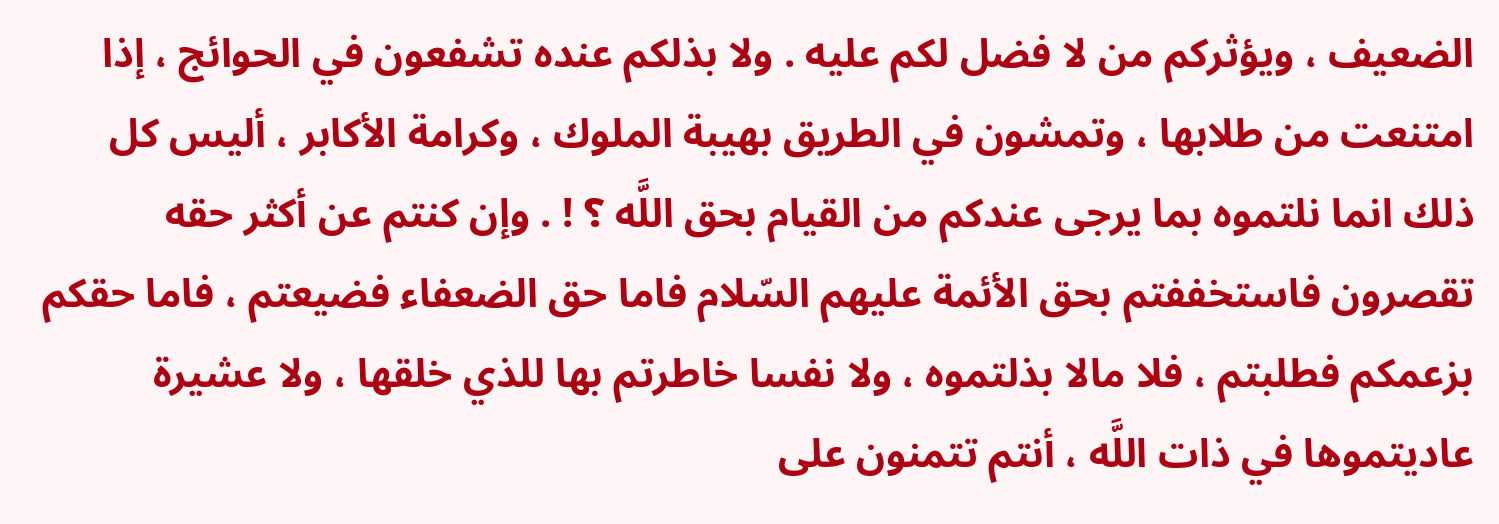الضعيف ، ويؤثركم من لا فضل لكم عليه . ولا بذلكم عنده تشفعون في الحوائج ، إذا امتنعت من طلابها ، وتمشون في الطريق بهيبة الملوك ، وكرامة الأكابر ، أليس كل ذلك انما نلتموه بما يرجى عندكم من القيام بحق اللَّه ؟ ! . وإن كنتم عن أكثر حقه تقصرون فاستخففتم بحق الأئمة عليهم السّلام فاما حق الضعفاء فضيعتم ، فاما حقكم بزعمكم فطلبتم ، فلا مالا بذلتموه ، ولا نفسا خاطرتم بها للذي خلقها ، ولا عشيرة عاديتموها في ذات اللَّه ، أنتم تتمنون على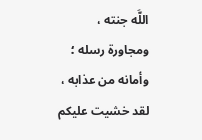اللَّه جنته ، ومجاورة رسله ؛ وأمانه من عذابه ، لقد خشيت عليكم